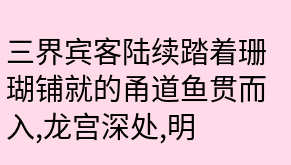三界宾客陆续踏着珊瑚铺就的甬道鱼贯而入,龙宫深处,明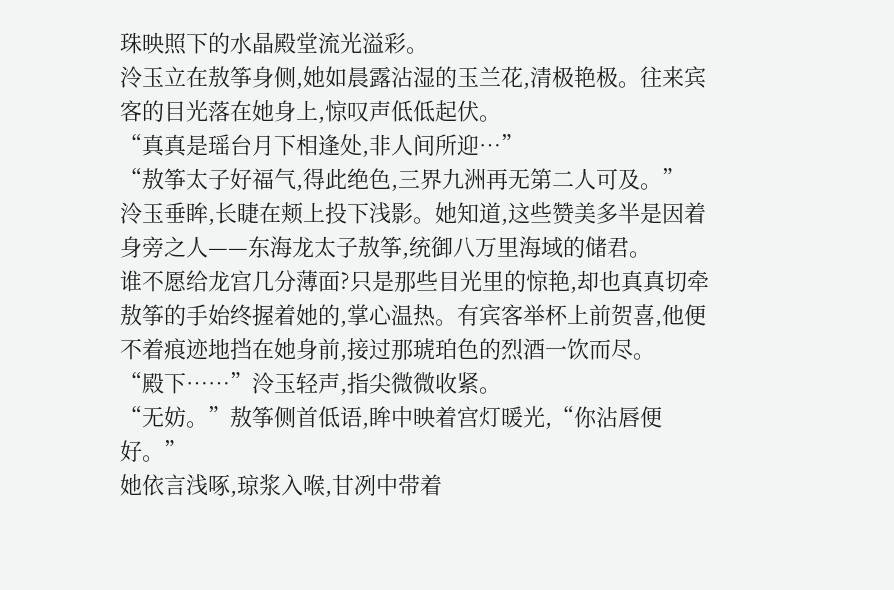珠映照下的水晶殿堂流光溢彩。
泠玉立在敖筝身侧,她如晨露沾湿的玉兰花,清极艳极。往来宾客的目光落在她身上,惊叹声低低起伏。
“真真是瑶台月下相逢处,非人间所迎…”
“敖筝太子好福气,得此绝色,三界九洲再无第二人可及。”
泠玉垂眸,长睫在颊上投下浅影。她知道,这些赞美多半是因着身旁之人——东海龙太子敖筝,统御八万里海域的储君。
谁不愿给龙宫几分薄面?只是那些目光里的惊艳,却也真真切牵
敖筝的手始终握着她的,掌心温热。有宾客举杯上前贺喜,他便不着痕迹地挡在她身前,接过那琥珀色的烈酒一饮而尽。
“殿下……”泠玉轻声,指尖微微收紧。
“无妨。”敖筝侧首低语,眸中映着宫灯暖光,“你沾唇便好。”
她依言浅啄,琼浆入喉,甘冽中带着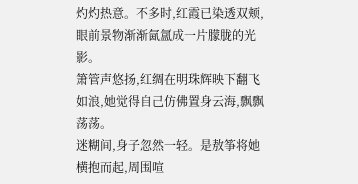灼灼热意。不多时,红霞已染透双颊,眼前景物渐渐氤氲成一片朦胧的光影。
箫管声悠扬,红绸在明珠辉映下翻飞如浪,她觉得自己仿佛置身云海,飘飘荡荡。
迷糊间,身子忽然一轻。是敖筝将她横抱而起,周围喧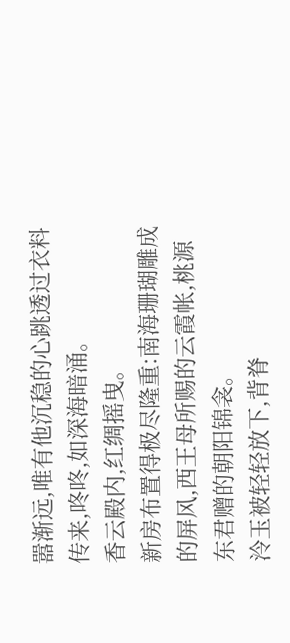嚣渐远,唯有他沉稳的心跳透过衣料传来,咚咚,如深海暗涌。
香云殿内,红绸摇曳。
新房布置得极尽隆重:南海珊瑚雕成的屏风,西王母所赐的云霞帐,桃源东君赠的朝阳锦衾。
泠玉被轻轻放下,背脊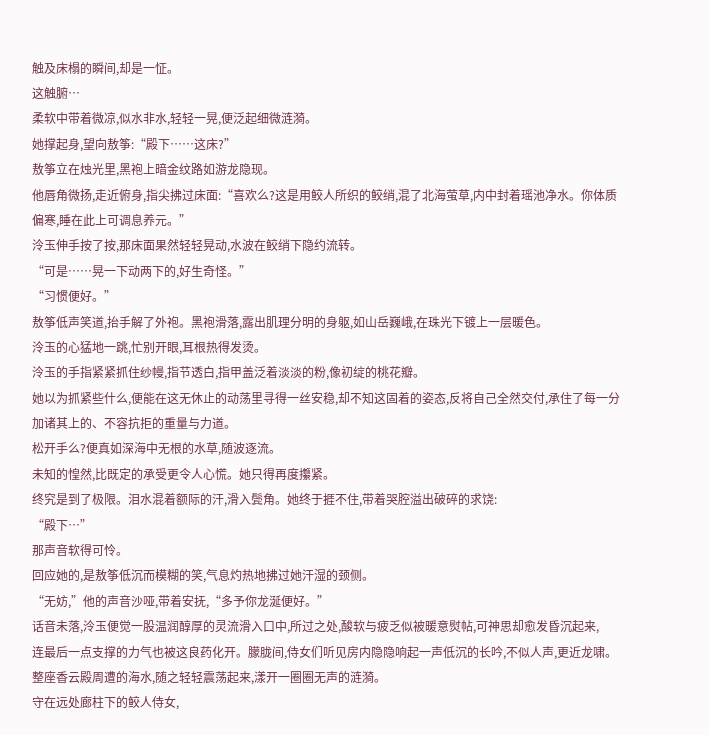触及床榻的瞬间,却是一怔。
这触腑…
柔软中带着微凉,似水非水,轻轻一晃,便泛起细微涟漪。
她撑起身,望向敖筝:“殿下……这床?”
敖筝立在烛光里,黑袍上暗金纹路如游龙隐现。
他唇角微扬,走近俯身,指尖拂过床面:“喜欢么?这是用鲛人所织的鲛绡,混了北海萤草,内中封着瑶池净水。你体质偏寒,睡在此上可调息养元。”
泠玉伸手按了按,那床面果然轻轻晃动,水波在鲛绡下隐约流转。
“可是……晃一下动两下的,好生奇怪。”
“习惯便好。”
敖筝低声笑道,抬手解了外袍。黑袍滑落,露出肌理分明的身躯,如山岳巍峨,在珠光下镀上一层暖色。
泠玉的心猛地一跳,忙别开眼,耳根热得发烫。
泠玉的手指紧紧抓住纱幔,指节透白,指甲盖泛着淡淡的粉,像初绽的桃花瓣。
她以为抓紧些什么,便能在这无休止的动荡里寻得一丝安稳,却不知这固着的姿态,反将自己全然交付,承住了每一分加诸其上的、不容抗拒的重量与力道。
松开手么?便真如深海中无根的水草,随波逐流。
未知的惶然,比既定的承受更令人心慌。她只得再度攥紧。
终究是到了极限。泪水混着额际的汗,滑入鬓角。她终于捱不住,带着哭腔溢出破碎的求饶:
“殿下…”
那声音软得可怜。
回应她的,是敖筝低沉而模糊的笑,气息灼热地拂过她汗湿的颈侧。
“无妨,”他的声音沙哑,带着安抚,“多予你龙涎便好。”
话音未落,泠玉便觉一股温润醇厚的灵流滑入口中,所过之处,酸软与疲乏似被暖意熨帖,可神思却愈发昏沉起来,
连最后一点支撑的力气也被这良药化开。朦胧间,侍女们听见房内隐隐响起一声低沉的长吟,不似人声,更近龙啸。
整座香云殿周遭的海水,随之轻轻震荡起来,漾开一圈圈无声的涟漪。
守在远处廊柱下的鲛人侍女,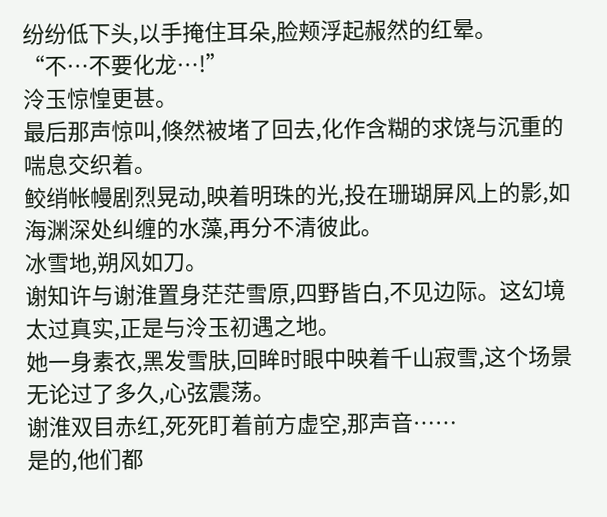纷纷低下头,以手掩住耳朵,脸颊浮起赧然的红晕。
“不…不要化龙…!”
泠玉惊惶更甚。
最后那声惊叫,倏然被堵了回去,化作含糊的求饶与沉重的喘息交织着。
鲛绡帐幔剧烈晃动,映着明珠的光,投在珊瑚屏风上的影,如海渊深处纠缠的水藻,再分不清彼此。
冰雪地,朔风如刀。
谢知许与谢淮置身茫茫雪原,四野皆白,不见边际。这幻境太过真实,正是与泠玉初遇之地。
她一身素衣,黑发雪肤,回眸时眼中映着千山寂雪,这个场景无论过了多久,心弦震荡。
谢淮双目赤红,死死盯着前方虚空,那声音……
是的,他们都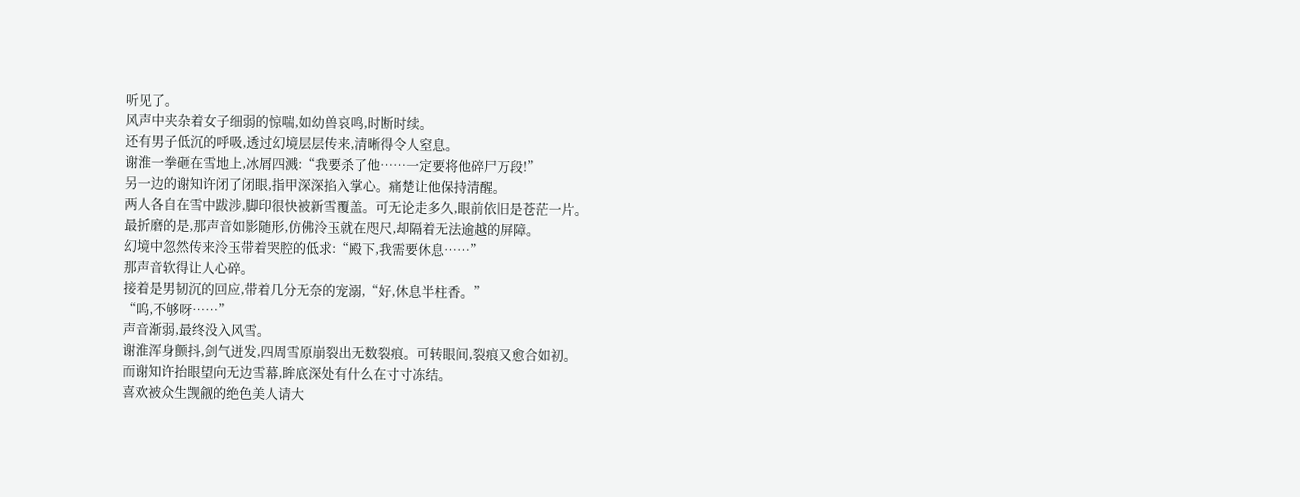听见了。
风声中夹杂着女子细弱的惊喘,如幼兽哀鸣,时断时续。
还有男子低沉的呼吸,透过幻境层层传来,清晰得令人窒息。
谢淮一拳砸在雪地上,冰屑四溅:“我要杀了他……一定要将他碎尸万段!”
另一边的谢知许闭了闭眼,指甲深深掐入掌心。痛楚让他保持清醒。
两人各自在雪中跋涉,脚印很快被新雪覆盖。可无论走多久,眼前依旧是苍茫一片。
最折磨的是,那声音如影随形,仿佛泠玉就在咫尺,却隔着无法逾越的屏障。
幻境中忽然传来泠玉带着哭腔的低求:“殿下,我需要休息……”
那声音软得让人心碎。
接着是男韧沉的回应,带着几分无奈的宠溺,“好,休息半柱香。”
“呜,不够呀……”
声音渐弱,最终没入风雪。
谢淮浑身颤抖,剑气迸发,四周雪原崩裂出无数裂痕。可转眼间,裂痕又愈合如初。
而谢知许抬眼望向无边雪幕,眸底深处有什么在寸寸冻结。
喜欢被众生觊觎的绝色美人请大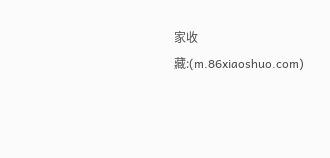家收藏:(m.86xiaoshuo.com)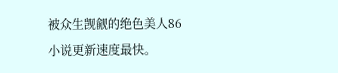被众生觊觎的绝色美人86小说更新速度最快。